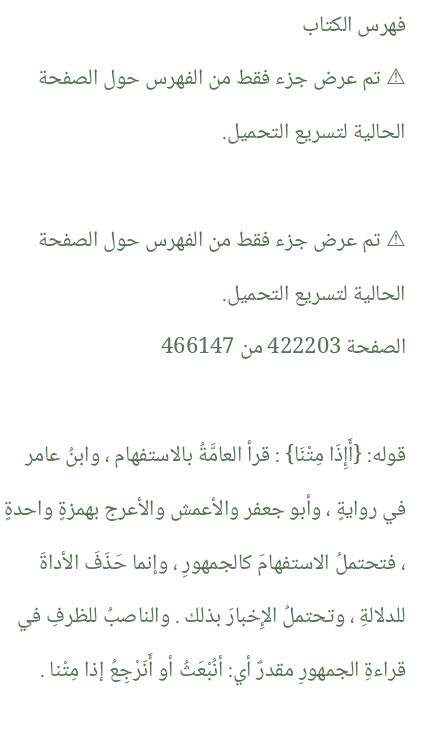فهرس الكتاب
⚠ تم عرض جزء فقط من الفهرس حول الصفحة الحالية لتسريع التحميل.

⚠ تم عرض جزء فقط من الفهرس حول الصفحة الحالية لتسريع التحميل.
الصفحة 422203 من 466147

قوله: {أَإِذَا مِتْنَا} : قرأ العامَّةُ بالاستفهام ، وابنُ عامر في روايةٍ ، وأبو جعفر والأعمش والأعرج بهمزةٍ واحدةٍ ، فتحتملُ الاستفهامَ كالجمهورِ ، وإنما حَذَفَ الأداةَ للدلالةِ ، وتحتملُ الإِخبارَ بذلك . والناصبُ للظرفِ في قراءةِ الجمهورِ مقدرٌ أي: أنُبْعَثُ أو أَنَرْجِعُ إذا مِتْنا .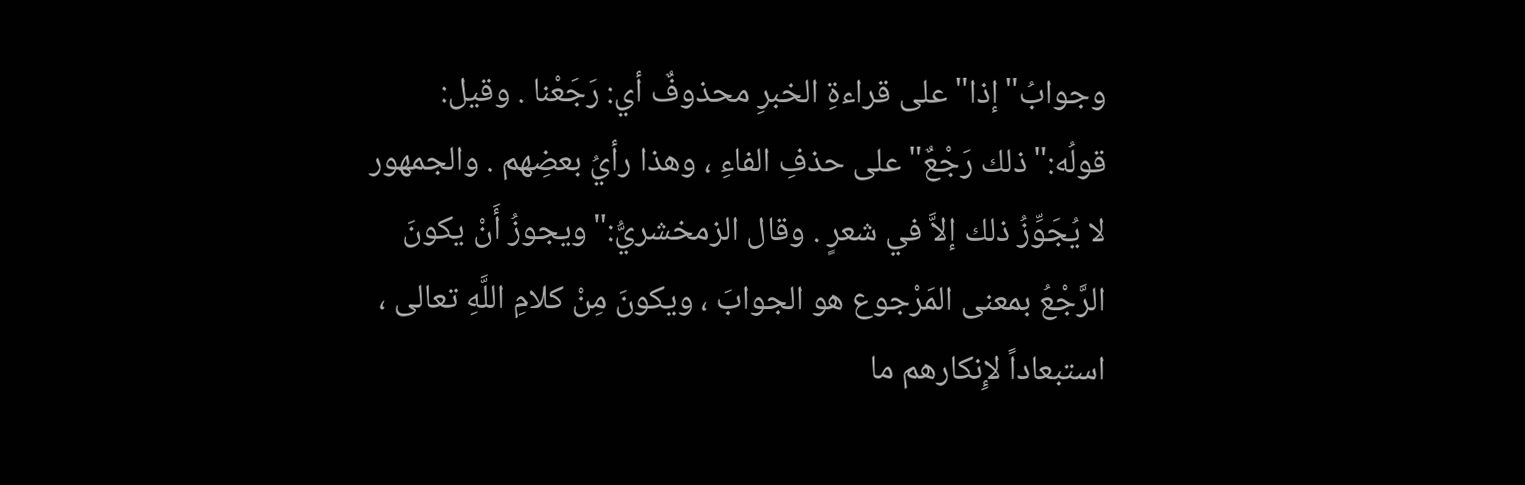وجوابُ"إذا"على قراءةِ الخبرِ محذوفٌ أي: رَجَعْنا . وقيل: قولُه:"ذلك رَجْعٌ"على حذفِ الفاءِ ، وهذا رأيُ بعضِهم . والجمهور لا يُجَوِّزُ ذلك إلاَّ في شعرٍ . وقال الزمخشريُّ:"ويجوزُ أَنْ يكونَ الرَّجْعُ بمعنى المَرْجوع هو الجوابَ ، ويكونَ مِنْ كلامِ اللَّهِ تعالى ، استبعاداً لإِنكارهم ما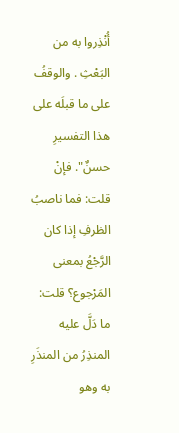أُنْذِروا به من البَعْثِ . والوقفُ على ما قبلَه على هذا التفسيرِ حسنٌ". فإنْ قلت: فما ناصبُ الظرفِ إذا كان الرَّجْعُ بمعنى المَرْجوع؟ قلت: ما دَلَّ عليه المنذِرُ من المنذَرِ به وهو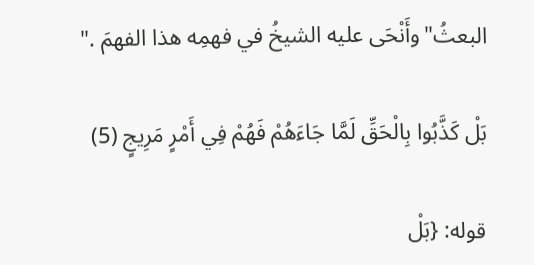البعثُ"وأَنْحَى عليه الشيخُ في فهمِه هذا الفهمَ ."

بَلْ كَذَّبُوا بِالْحَقِّ لَمَّا جَاءَهُمْ فَهُمْ فِي أَمْرٍ مَرِيجٍ (5)

قوله: {بَلْ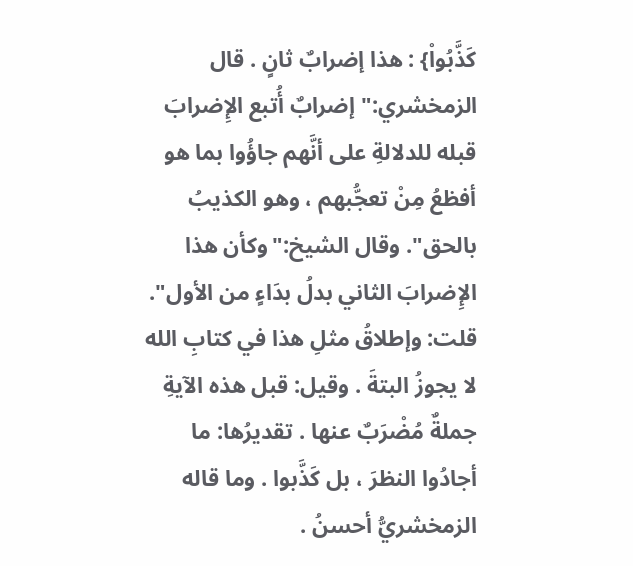كَذَّبُواْ} : هذا إضرابٌ ثانٍ . قال الزمخشري:"إضرابٌ أُتبع الإِضرابَ قبله للدلالةِ على أنَّهم جاؤُوا بما هو أفظعُ مِنْ تعجُّبهم ، وهو الكذيبُ بالحق". وقال الشيخ:"وكأن هذا الإِضرابَ الثاني بدلُ بدَاءٍ من الأول". قلت: وإطلاقُ مثلِ هذا في كتابِ الله لا يجوزُ البتةَ . وقيل: قبل هذه الآيةِ جملةٌ مُضْرَبٌ عنها . تقديرُها: ما أجادُوا النظرَ ، بل كَذَّبوا . وما قاله الزمخشريُّ أحسنُ .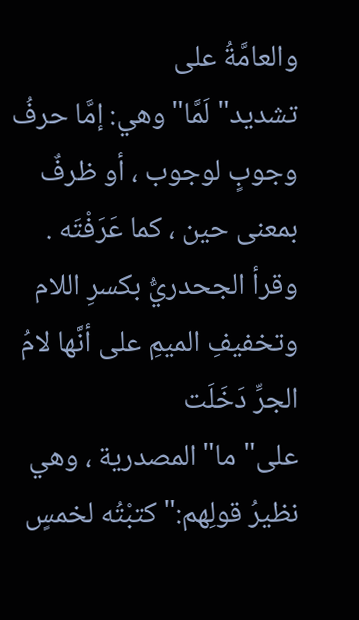والعامَّةُ على تشديد"لَمَّا"وهي: إمَّا حرفُ وجوبٍ لوجوب ، أو ظرفٌ بمعنى حين ، كما عَرَفْتَه . وقرأ الجحدريُّ بكسرِ اللام وتخفيفِ الميمِ على أنَّها لامُ الجرِّ دَخَلَت على"ما"المصدرية ، وهي نظيرُ قولِهم:"كتبْتُه لخمسٍ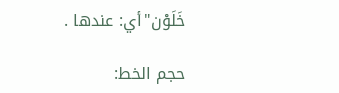خَلَوْن"أي: عندها .

حجم الخط: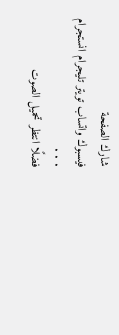شارك الصفحة
فيسبوك واتساب تويتر تليجرام انستجرام
. . .
فضلًا انتظر تحميل الصوت